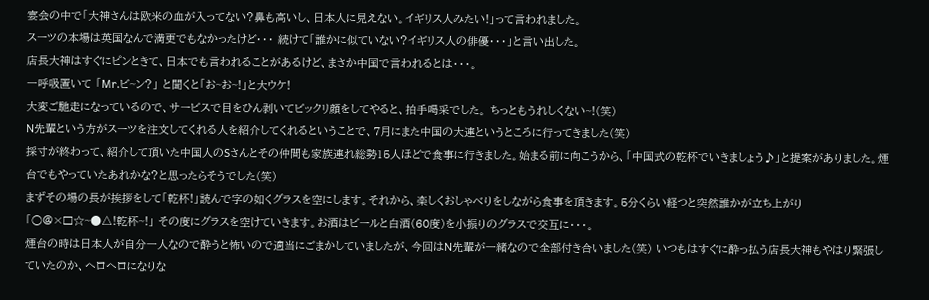宴会の中で「大神さんは欧米の血が入ってない?鼻も高いし、日本人に見えない。イギリス人みたい!」って言われました。
スーツの本場は英国なんで満更でもなかったけど・・・ 続けて「誰かに似ていない?イギリス人の俳優・・・」と言い出した。
店長大神はすぐにピンときて、日本でも言われることがあるけど、まさか中国で言われるとは・・・。
一呼吸置いて 「Mr.ビ~ン?」 と聞くと「お~お~!」と大ウケ!
大変ご馳走になっているので、サービスで目をひん剥いてビックリ顔をしてやると、拍手喝采でした。 ちっともうれしくない~!(笑)
N先輩という方がスーツを注文してくれる人を紹介してくれるということで、7月にまた中国の大連というところに行ってきました(笑)
採寸が終わって、紹介して頂いた中国人のSさんとその仲間も家族連れ総勢15人ほどで食事に行きました。始まる前に向こうから、「中国式の乾杯でいきましょう♪」と提案がありました。煙台でもやっていたあれかな?と思ったらそうでした(笑)
まずその場の長が挨拶をして「乾杯!」読んで字の如くグラスを空にします。それから、楽しくおしゃべりをしながら食事を頂きます。5分くらい経つと突然誰かが立ち上がり 「○@×□☆~●△!乾杯~!」 その度にグラスを空けていきます。お酒はビールと白酒(60度)を小振りのグラスで交互に・・・。
煙台の時は日本人が自分一人なので酔うと怖いので適当にごまかしていましたが、今回はN先輩が一緒なので全部付き合いました(笑) いつもはすぐに酔っ払う店長大神もやはり緊張していたのか、ヘロヘロになりな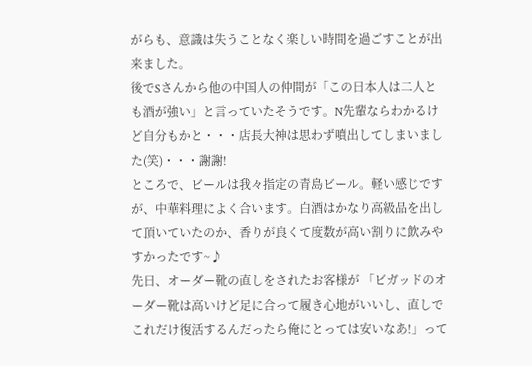がらも、意識は失うことなく楽しい時間を過ごすことが出来ました。
後でSさんから他の中国人の仲間が「この日本人は二人とも酒が強い」と言っていたそうです。N先輩ならわかるけど自分もかと・・・店長大神は思わず噴出してしまいました(笑)・・・謝謝!
ところで、ビールは我々指定の青島ビール。軽い感じですが、中華料理によく合います。白酒はかなり高級品を出して頂いていたのか、香りが良くて度数が高い割りに飲みやすかったです~♪
先日、オーダー靴の直しをされたお客様が 「ビガッドのオーダー靴は高いけど足に合って履き心地がいいし、直しでこれだけ復活するんだったら俺にとっては安いなあ!」って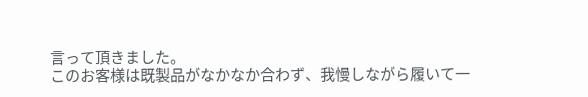言って頂きました。
このお客様は既製品がなかなか合わず、我慢しながら履いて一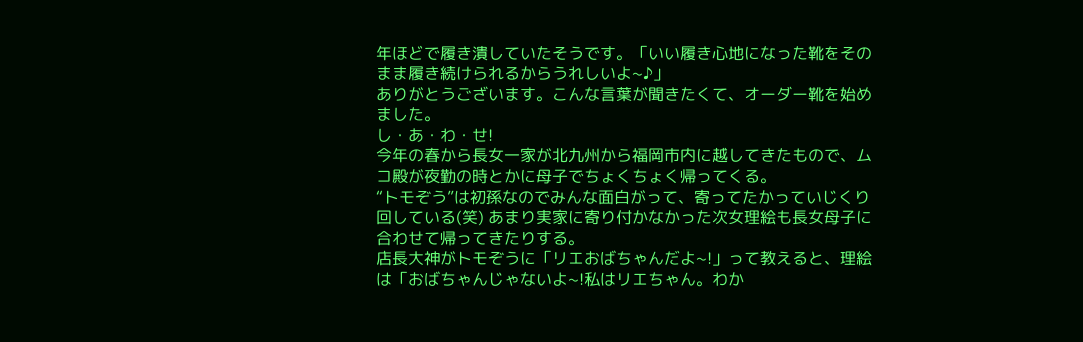年ほどで履き潰していたそうです。「いい履き心地になった靴をそのまま履き続けられるからうれしいよ~♪」
ありがとうございます。こんな言葉が聞きたくて、オーダー靴を始めました。
し・あ・わ・せ!
今年の春から長女一家が北九州から福岡市内に越してきたもので、ムコ殿が夜勤の時とかに母子でちょくちょく帰ってくる。
“トモぞう”は初孫なのでみんな面白がって、寄ってたかっていじくり回している(笑) あまり実家に寄り付かなかった次女理絵も長女母子に合わせて帰ってきたりする。
店長大神がトモぞうに「リエおばちゃんだよ~!」って教えると、理絵は「おばちゃんじゃないよ~!私はリエちゃん。わか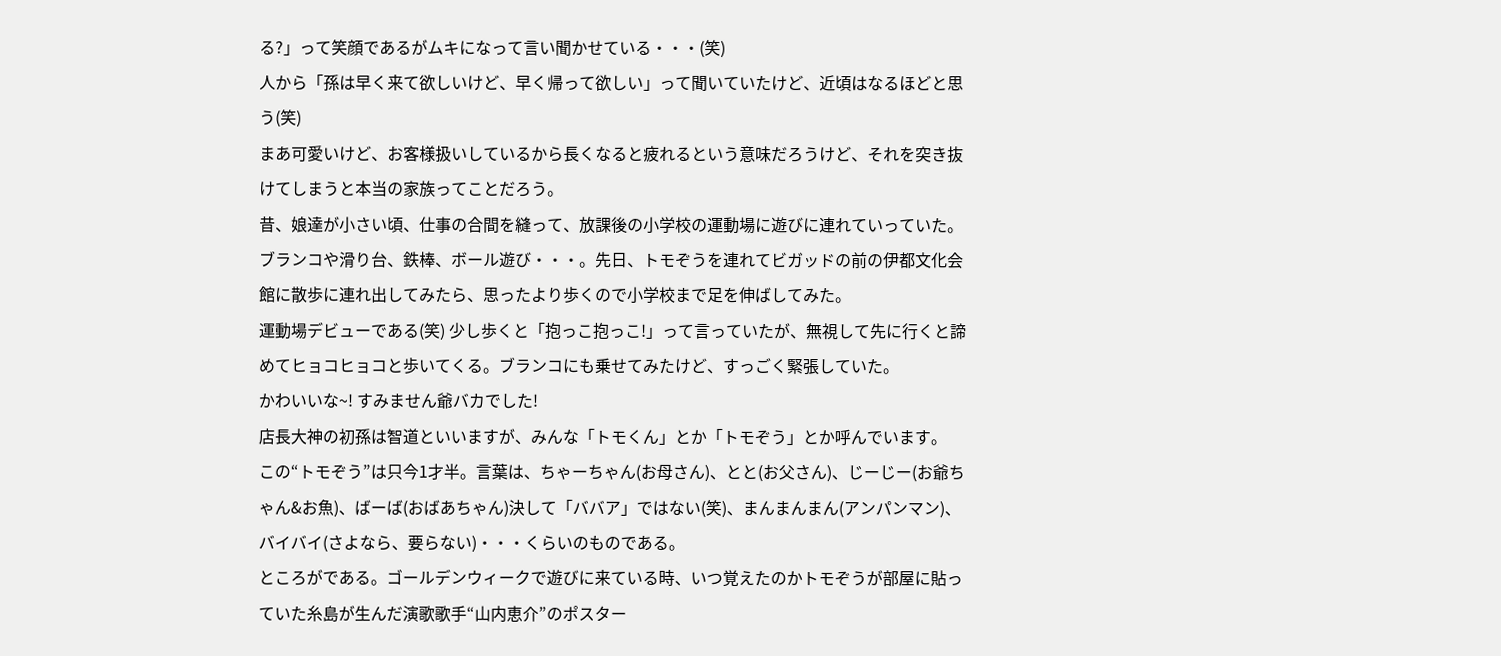る?」って笑顔であるがムキになって言い聞かせている・・・(笑)
人から「孫は早く来て欲しいけど、早く帰って欲しい」って聞いていたけど、近頃はなるほどと思う(笑)
まあ可愛いけど、お客様扱いしているから長くなると疲れるという意味だろうけど、それを突き抜けてしまうと本当の家族ってことだろう。
昔、娘達が小さい頃、仕事の合間を縫って、放課後の小学校の運動場に遊びに連れていっていた。ブランコや滑り台、鉄棒、ボール遊び・・・。先日、トモぞうを連れてビガッドの前の伊都文化会館に散歩に連れ出してみたら、思ったより歩くので小学校まで足を伸ばしてみた。
運動場デビューである(笑) 少し歩くと「抱っこ抱っこ!」って言っていたが、無視して先に行くと諦めてヒョコヒョコと歩いてくる。ブランコにも乗せてみたけど、すっごく緊張していた。
かわいいな~! すみません爺バカでした!
店長大神の初孫は智道といいますが、みんな「トモくん」とか「トモぞう」とか呼んでいます。
この“トモぞう”は只今1才半。言葉は、ちゃーちゃん(お母さん)、とと(お父さん)、じーじー(お爺ちゃん&お魚)、ばーば(おばあちゃん)決して「ババア」ではない(笑)、まんまんまん(アンパンマン)、バイバイ(さよなら、要らない)・・・くらいのものである。
ところがである。ゴールデンウィークで遊びに来ている時、いつ覚えたのかトモぞうが部屋に貼っていた糸島が生んだ演歌歌手“山内恵介”のポスター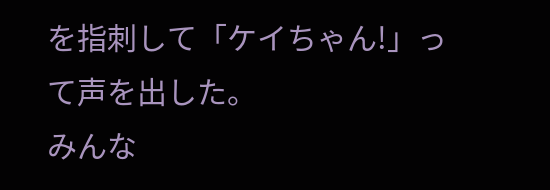を指刺して「ケイちゃん!」って声を出した。
みんな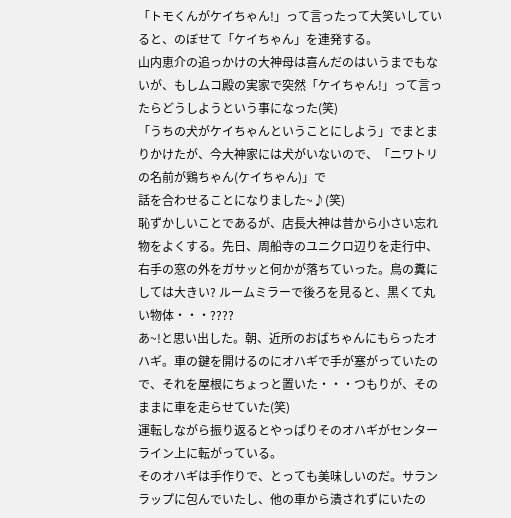「トモくんがケイちゃん!」って言ったって大笑いしていると、のぼせて「ケイちゃん」を連発する。
山内恵介の追っかけの大神母は喜んだのはいうまでもないが、もしムコ殿の実家で突然「ケイちゃん!」って言ったらどうしようという事になった(笑)
「うちの犬がケイちゃんということにしよう」でまとまりかけたが、今大神家には犬がいないので、「ニワトリの名前が鶏ちゃん(ケイちゃん)」で
話を合わせることになりました~♪(笑)
恥ずかしいことであるが、店長大神は昔から小さい忘れ物をよくする。先日、周船寺のユニクロ辺りを走行中、右手の窓の外をガサッと何かが落ちていった。鳥の糞にしては大きい? ルームミラーで後ろを見ると、黒くて丸い物体・・・????
あ~!と思い出した。朝、近所のおばちゃんにもらったオハギ。車の鍵を開けるのにオハギで手が塞がっていたので、それを屋根にちょっと置いた・・・つもりが、そのままに車を走らせていた(笑)
運転しながら振り返るとやっぱりそのオハギがセンターライン上に転がっている。
そのオハギは手作りで、とっても美味しいのだ。サランラップに包んでいたし、他の車から潰されずにいたの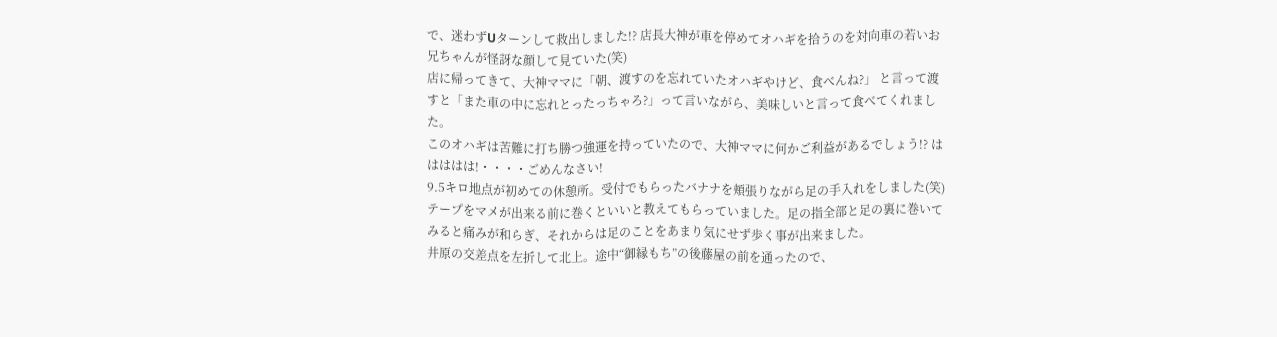で、迷わずUターンして救出しました!? 店長大神が車を停めてオハギを拾うのを対向車の若いお兄ちゃんが怪訝な顔して見ていた(笑)
店に帰ってきて、大神ママに「朝、渡すのを忘れていたオハギやけど、食べんね?」 と言って渡すと「また車の中に忘れとったっちゃろ?」って言いながら、美味しいと言って食べてくれました。
このオハギは苦難に打ち勝つ強運を持っていたので、大神ママに何かご利益があるでしょう!? ははははは!・・・・ごめんなさい!
9.5キロ地点が初めての休憩所。受付でもらったバナナを頬張りながら足の手入れをしました(笑)
テープをマメが出来る前に巻くといいと教えてもらっていました。足の指全部と足の裏に巻いてみると痛みが和らぎ、それからは足のことをあまり気にせず歩く事が出来ました。
井原の交差点を左折して北上。途中“御縁もち”の後藤屋の前を通ったので、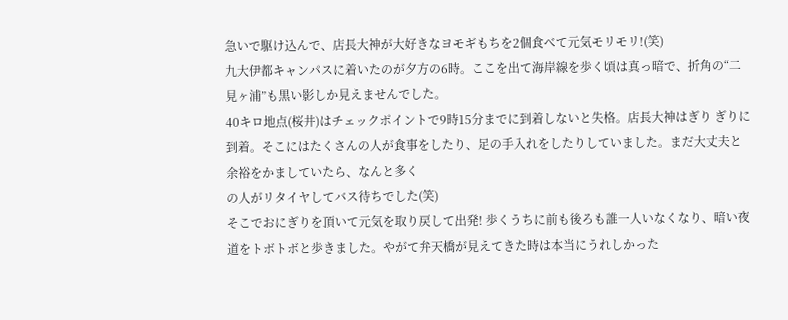急いで駆け込んで、店長大神が大好きなヨモギもちを2個食べて元気モリモリ!(笑)
九大伊都キャンパスに着いたのが夕方の6時。ここを出て海岸線を歩く頃は真っ暗で、折角の“二見ヶ浦”も黒い影しか見えませんでした。
40キロ地点(桜井)はチェックポイントで9時15分までに到着しないと失格。店長大神はぎり ぎりに到着。そこにはたくさんの人が食事をしたり、足の手入れをしたりしていました。まだ大丈夫と余裕をかましていたら、なんと多く
の人がリタイヤしてバス待ちでした(笑)
そこでおにぎりを頂いて元気を取り戻して出発! 歩くうちに前も後ろも誰一人いなくなり、暗い夜道をトボトボと歩きました。やがて弁天橋が見えてきた時は本当にうれしかった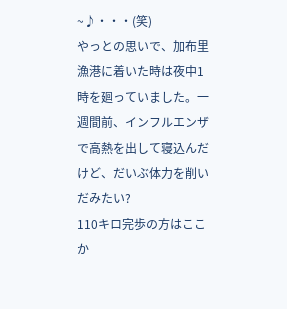~♪・・・(笑)
やっとの思いで、加布里漁港に着いた時は夜中1時を廻っていました。一週間前、インフルエンザで高熱を出して寝込んだけど、だいぶ体力を削いだみたい?
110キロ完歩の方はここか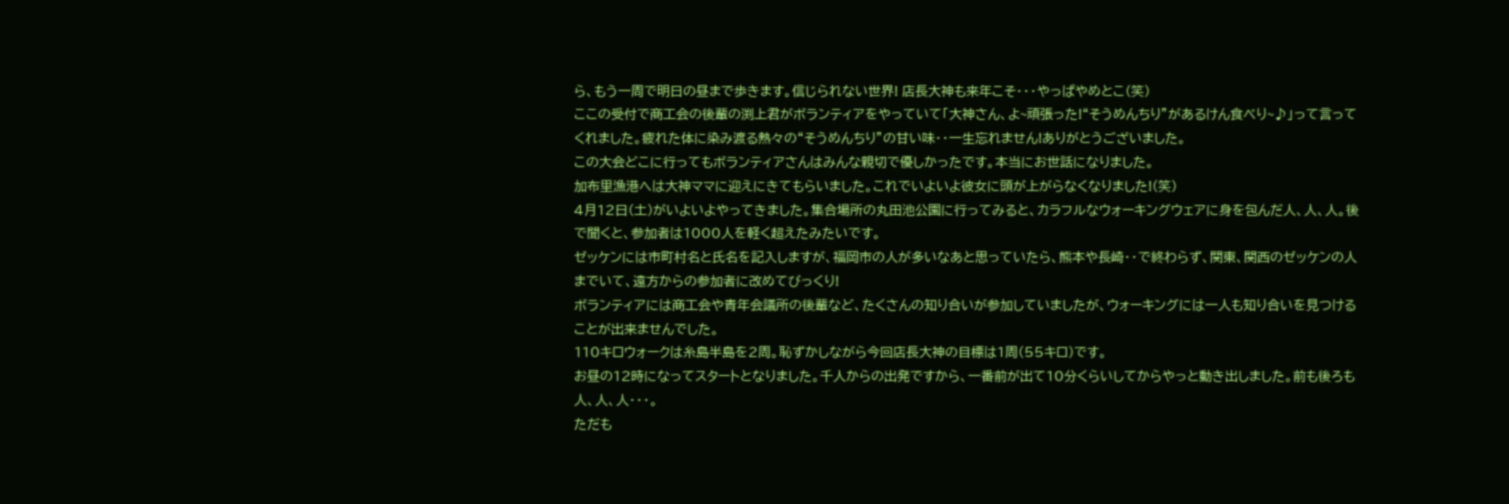ら、もう一周で明日の昼まで歩きます。信じられない世界! 店長大神も来年こそ・・・やっぱやめとこ(笑)
ここの受付で商工会の後輩の渕上君がボランティアをやっていて「大神さん、よ~頑張った!“そうめんちり”があるけん食べり~♪」って言ってくれました。疲れた体に染み渡る熱々の“そうめんちり”の甘い味・・一生忘れません!ありがとうございました。
この大会どこに行ってもボランティアさんはみんな親切で優しかったです。本当にお世話になりました。
加布里漁港へは大神ママに迎えにきてもらいました。これでいよいよ彼女に頭が上がらなくなりました!(笑)
4月12日(土)がいよいよやってきました。集合場所の丸田池公園に行ってみると、カラフルなウォーキングウェアに身を包んだ人、人、人。後で聞くと、参加者は1000人を軽く超えたみたいです。
ゼッケンには市町村名と氏名を記入しますが、福岡市の人が多いなあと思っていたら、熊本や長崎・・で終わらず、関東、関西のゼッケンの人までいて、遠方からの参加者に改めてびっくり!
ボランティアには商工会や青年会議所の後輩など、たくさんの知り合いが参加していましたが、ウォーキングには一人も知り合いを見つけることが出来ませんでした。
110キロウォークは糸島半島を2周。恥ずかしながら今回店長大神の目標は1周(55キロ)です。
お昼の12時になってスタートとなりました。千人からの出発ですから、一番前が出て10分くらいしてからやっと動き出しました。前も後ろも人、人、人・・・。
ただも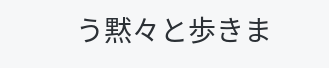う黙々と歩きま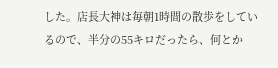した。店長大神は毎朝1時間の散歩をしているので、半分の55キロだったら、何とか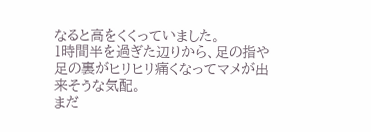なると高をくくっていました。
1時間半を過ぎた辺りから、足の指や足の裏がヒリヒリ痛くなってマメが出来そうな気配。
まだ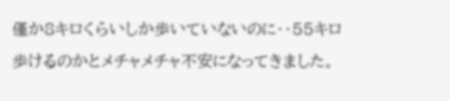僅か8キロくらいしか歩いていないのに・・55キロ歩けるのかとメチャメチャ不安になってきました。